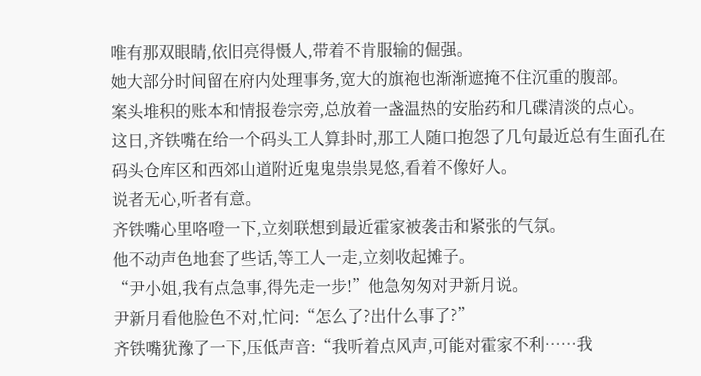唯有那双眼睛,依旧亮得慑人,带着不肯服输的倔强。
她大部分时间留在府内处理事务,宽大的旗袍也渐渐遮掩不住沉重的腹部。
案头堆积的账本和情报卷宗旁,总放着一盏温热的安胎药和几碟清淡的点心。
这日,齐铁嘴在给一个码头工人算卦时,那工人随口抱怨了几句最近总有生面孔在码头仓库区和西郊山道附近鬼鬼祟祟晃悠,看着不像好人。
说者无心,听者有意。
齐铁嘴心里咯噔一下,立刻联想到最近霍家被袭击和紧张的气氛。
他不动声色地套了些话,等工人一走,立刻收起摊子。
“尹小姐,我有点急事,得先走一步!”他急匆匆对尹新月说。
尹新月看他脸色不对,忙问:“怎么了?出什么事了?”
齐铁嘴犹豫了一下,压低声音:“我听着点风声,可能对霍家不利……我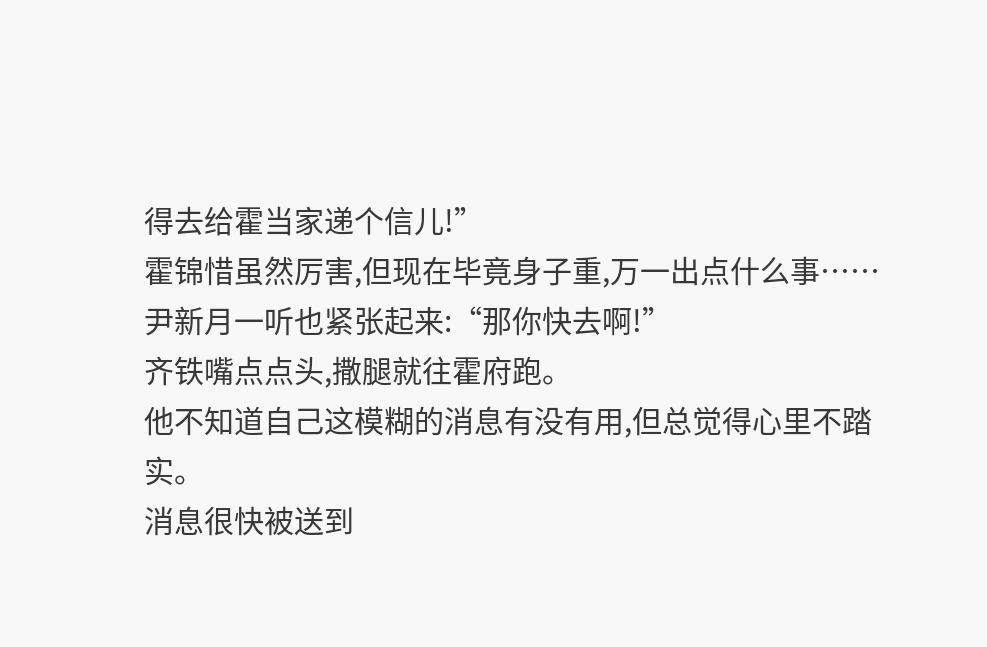得去给霍当家递个信儿!”
霍锦惜虽然厉害,但现在毕竟身子重,万一出点什么事……
尹新月一听也紧张起来:“那你快去啊!”
齐铁嘴点点头,撒腿就往霍府跑。
他不知道自己这模糊的消息有没有用,但总觉得心里不踏实。
消息很快被送到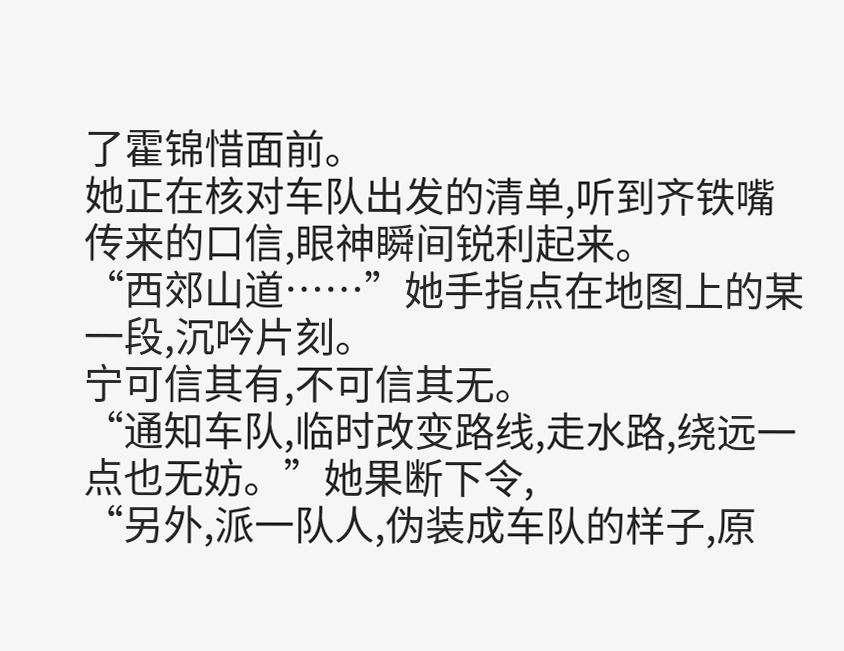了霍锦惜面前。
她正在核对车队出发的清单,听到齐铁嘴传来的口信,眼神瞬间锐利起来。
“西郊山道……”她手指点在地图上的某一段,沉吟片刻。
宁可信其有,不可信其无。
“通知车队,临时改变路线,走水路,绕远一点也无妨。”她果断下令,
“另外,派一队人,伪装成车队的样子,原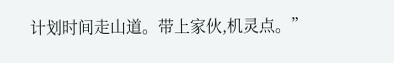计划时间走山道。带上家伙,机灵点。”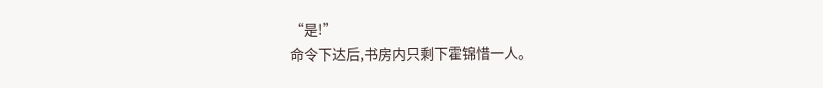“是!”
命令下达后,书房内只剩下霍锦惜一人。